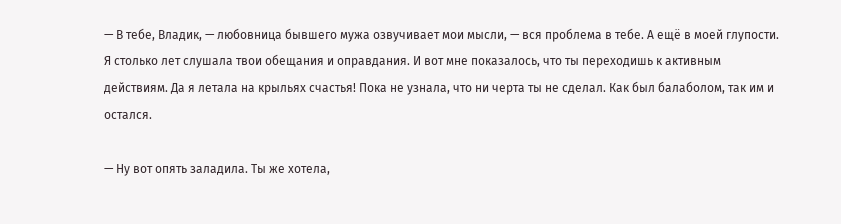— В тебе, Владик, — любовница бывшего мужа озвучивает мои мысли, — вся проблема в тебе. А ещё в моей глупости. Я столько лет слушала твои обещания и оправдания. И вот мне показалось, что ты переходишь к активным действиям. Да я летала на крыльях счастья! Пока не узнала, что ни черта ты не сделал. Как был балаболом, так им и остался.

— Ну вот опять заладила. Ты же хотела,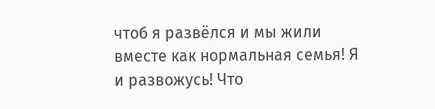чтоб я развёлся и мы жили вместе как нормальная семья! Я и развожусь! Что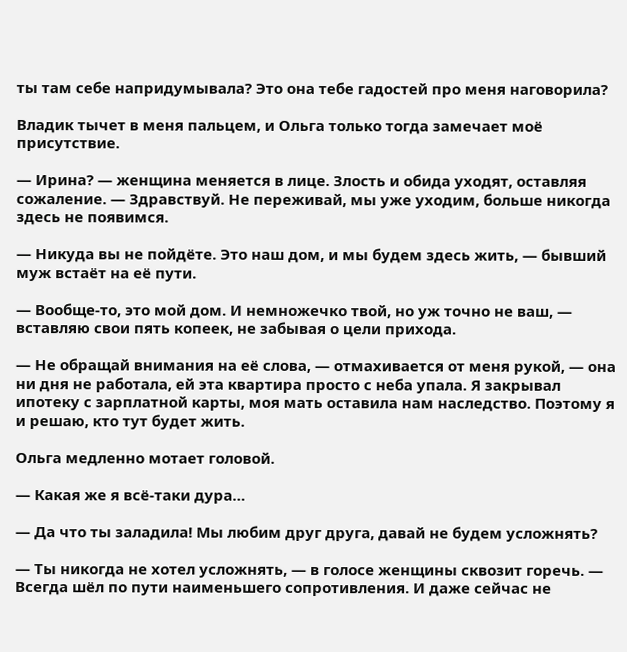ты там себе напридумывала? Это она тебе гадостей про меня наговорила?

Владик тычет в меня пальцем, и Ольга только тогда замечает моё присутствие.

— Ирина? — женщина меняется в лице. Злость и обида уходят, оставляя сожаление. — Здравствуй. Не переживай, мы уже уходим, больше никогда здесь не появимся.

— Никуда вы не пойдёте. Это наш дом, и мы будем здесь жить, — бывший муж встаёт на её пути.

— Вообще-то, это мой дом. И немножечко твой, но уж точно не ваш, — вставляю свои пять копеек, не забывая о цели прихода.

— Не обращай внимания на её слова, — отмахивается от меня рукой, — она ни дня не работала, ей эта квартира просто с неба упала. Я закрывал ипотеку с зарплатной карты, моя мать оставила нам наследство. Поэтому я и решаю, кто тут будет жить.

Ольга медленно мотает головой.

— Какая же я всё-таки дура…

— Да что ты заладила! Мы любим друг друга, давай не будем усложнять?

— Ты никогда не хотел усложнять, — в голосе женщины сквозит горечь. — Всегда шёл по пути наименьшего сопротивления. И даже сейчас не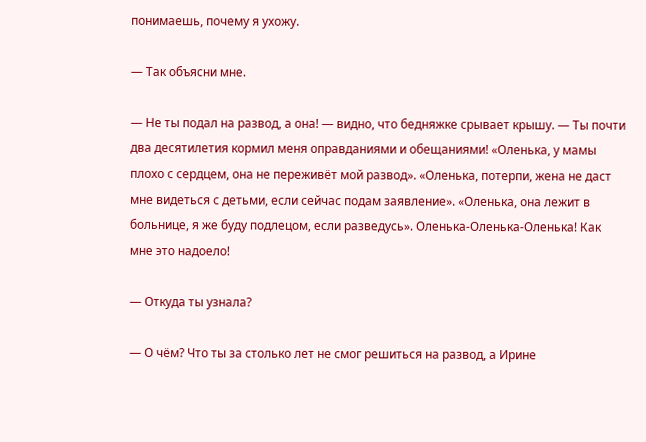понимаешь, почему я ухожу.

— Так объясни мне.

— Не ты подал на развод, а она! — видно, что бедняжке срывает крышу. — Ты почти два десятилетия кормил меня оправданиями и обещаниями! «Оленька, у мамы плохо с сердцем, она не переживёт мой развод». «Оленька, потерпи, жена не даст мне видеться с детьми, если сейчас подам заявление». «Оленька, она лежит в больнице, я же буду подлецом, если разведусь». Оленька-Оленька-Оленька! Как мне это надоело!

— Откуда ты узнала?

— О чём? Что ты за столько лет не смог решиться на развод, а Ирине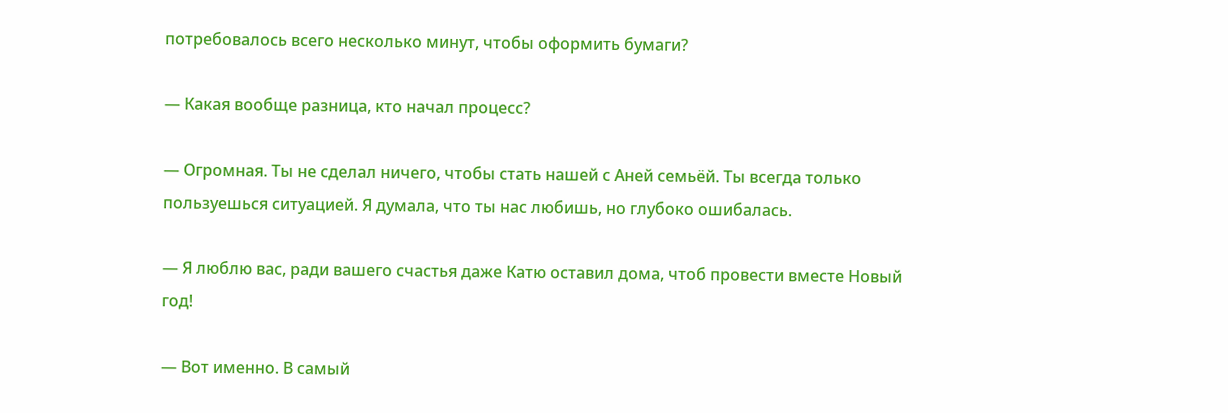потребовалось всего несколько минут, чтобы оформить бумаги?

— Какая вообще разница, кто начал процесс?

— Огромная. Ты не сделал ничего, чтобы стать нашей с Аней семьёй. Ты всегда только пользуешься ситуацией. Я думала, что ты нас любишь, но глубоко ошибалась.

— Я люблю вас, ради вашего счастья даже Катю оставил дома, чтоб провести вместе Новый год!

— Вот именно. В самый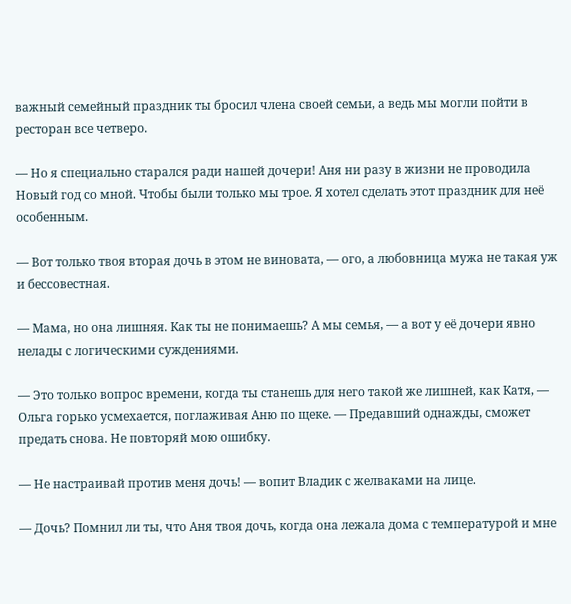важный семейный праздник ты бросил члена своей семьи, а ведь мы могли пойти в ресторан все четверо.

— Но я специально старался ради нашей дочери! Аня ни разу в жизни не проводила Новый год со мной. Чтобы были только мы трое. Я хотел сделать этот праздник для неё особенным.

— Вот только твоя вторая дочь в этом не виновата, — ого, а любовница мужа не такая уж и бессовестная.

— Мама, но она лишняя. Как ты не понимаешь? А мы семья, — а вот у её дочери явно нелады с логическими суждениями.

— Это только вопрос времени, когда ты станешь для него такой же лишней, как Катя, — Ольга горько усмехается, поглаживая Аню по щеке. — Предавший однажды, сможет предать снова. Не повторяй мою ошибку.

— Не настраивай против меня дочь! — вопит Владик с желваками на лице.

— Дочь? Помнил ли ты, что Аня твоя дочь, когда она лежала дома с температурой и мне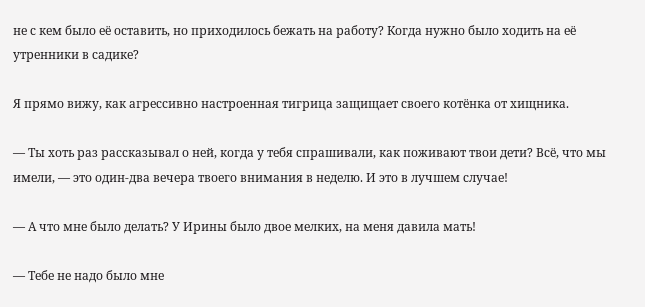не с кем было её оставить, но приходилось бежать на работу? Когда нужно было ходить на её утренники в садике?

Я прямо вижу, как агрессивно настроенная тигрица защищает своего котёнка от хищника.

— Ты хоть раз рассказывал о ней, когда у тебя спрашивали, как поживают твои дети? Всё, что мы имели, — это один-два вечера твоего внимания в неделю. И это в лучшем случае!

— А что мне было делать? У Ирины было двое мелких, на меня давила мать!

— Тебе не надо было мне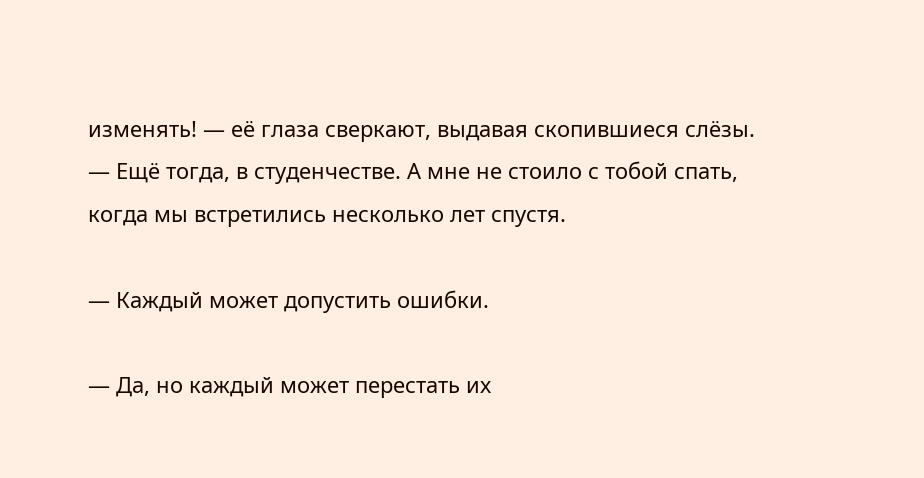изменять! — её глаза сверкают, выдавая скопившиеся слёзы. — Ещё тогда, в студенчестве. А мне не стоило с тобой спать, когда мы встретились несколько лет спустя.

— Каждый может допустить ошибки.

— Да, но каждый может перестать их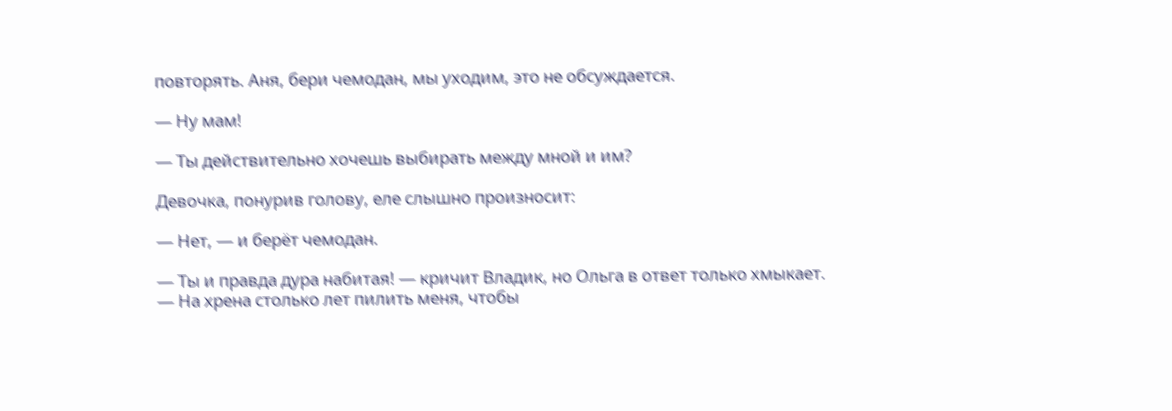повторять. Аня, бери чемодан, мы уходим, это не обсуждается.

— Ну мам!

— Ты действительно хочешь выбирать между мной и им?

Девочка, понурив голову, еле слышно произносит:

— Нет, — и берёт чемодан.

— Ты и правда дура набитая! — кричит Владик, но Ольга в ответ только хмыкает. — На хрена столько лет пилить меня, чтобы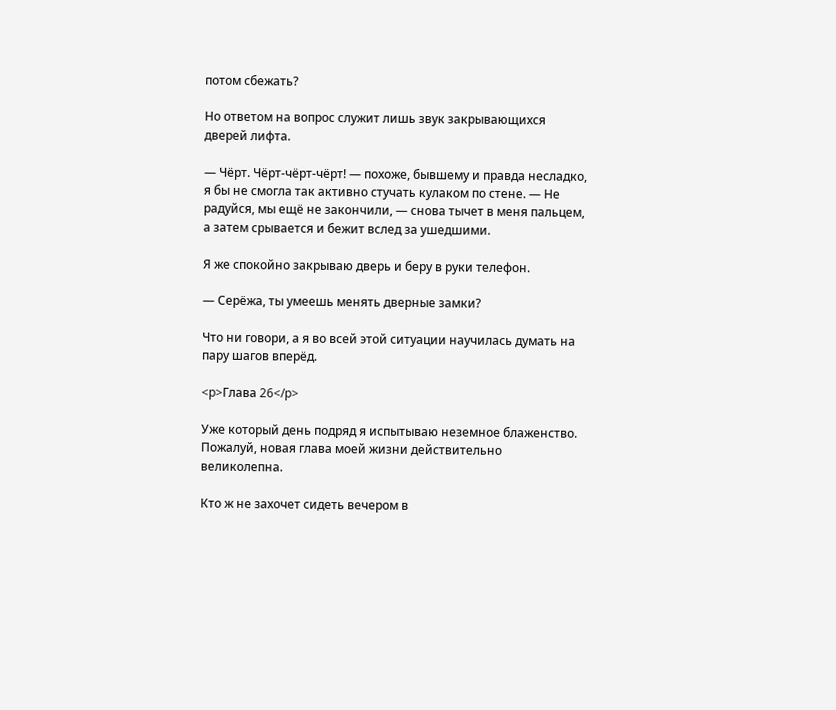потом сбежать?

Но ответом на вопрос служит лишь звук закрывающихся дверей лифта.

— Чёрт. Чёрт-чёрт-чёрт! — похоже, бывшему и правда несладко, я бы не смогла так активно стучать кулаком по стене. — Не радуйся, мы ещё не закончили, — снова тычет в меня пальцем, а затем срывается и бежит вслед за ушедшими.

Я же спокойно закрываю дверь и беру в руки телефон.

— Серёжа, ты умеешь менять дверные замки?

Что ни говори, а я во всей этой ситуации научилась думать на пару шагов вперёд.

<p>Глава 26</p>

Уже который день подряд я испытываю неземное блаженство. Пожалуй, новая глава моей жизни действительно великолепна.

Кто ж не захочет сидеть вечером в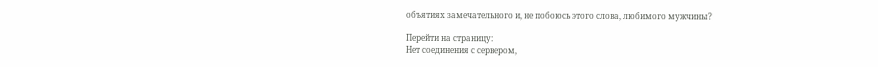объятиях замечательного и, не побоюсь этого слова, любимого мужчины?

Перейти на страницу:
Нет соединения с сервером,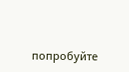попробуйте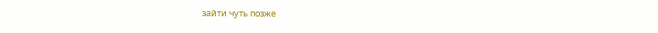зайти чуть позже